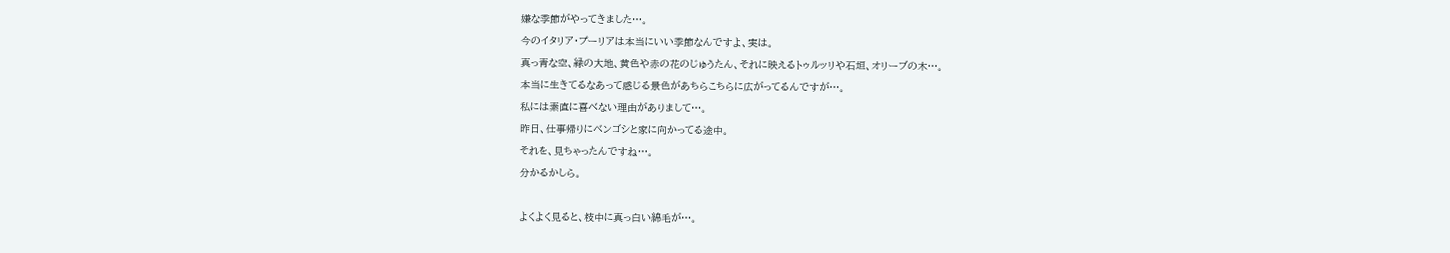嫌な季節がやってきました…。
今のイタリア・プーリアは本当にいい季節なんですよ、実は。
真っ青な空、緑の大地、黄色や赤の花のじゅうたん、それに映えるトゥルッリや石垣、オリーブの木…。
本当に生きてるなあって感じる景色があちらこちらに広がってるんですが…。
私には素直に喜べない理由がありまして…。
昨日、仕事帰りにベンゴシと家に向かってる途中。
それを、見ちゃったんですね…。
分かるかしら。

よくよく見ると、枝中に真っ白い綿毛が…。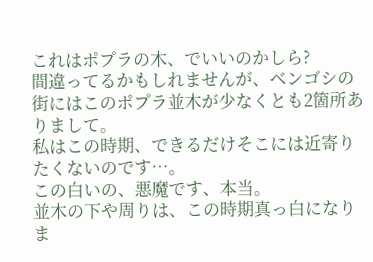これはポプラの木、でいいのかしら?
間違ってるかもしれませんが、ベンゴシの街にはこのポプラ並木が少なくとも2箇所ありまして。
私はこの時期、できるだけそこには近寄りたくないのです…。
この白いの、悪魔です、本当。
並木の下や周りは、この時期真っ白になりま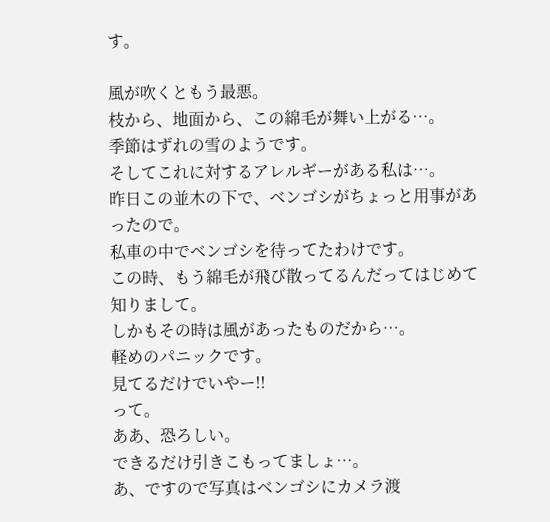す。

風が吹くともう最悪。
枝から、地面から、この綿毛が舞い上がる…。
季節はずれの雪のようです。
そしてこれに対するアレルギーがある私は…。
昨日この並木の下で、ベンゴシがちょっと用事があったので。
私車の中でベンゴシを待ってたわけです。
この時、もう綿毛が飛び散ってるんだってはじめて知りまして。
しかもその時は風があったものだから…。
軽めのパニックです。
見てるだけでいやー!!
って。
ああ、恐ろしい。
できるだけ引きこもってましょ…。
あ、ですので写真はベンゴシにカメラ渡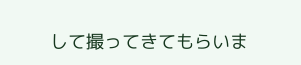して撮ってきてもらいま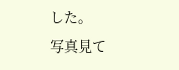した。
写真見て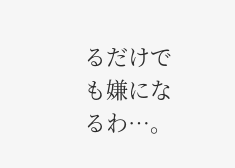るだけでも嫌になるわ…。